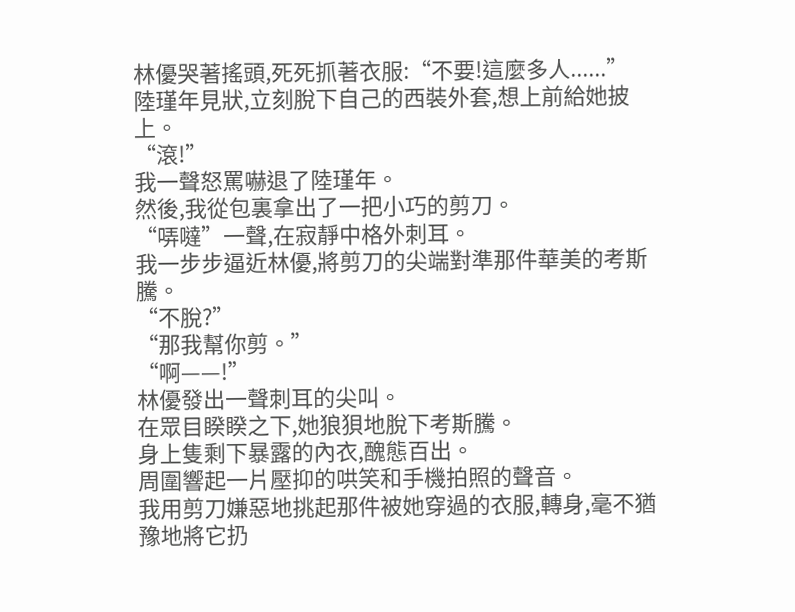林優哭著搖頭,死死抓著衣服:“不要!這麼多人......”
陸瑾年見狀,立刻脫下自己的西裝外套,想上前給她披上。
“滾!”
我一聲怒罵嚇退了陸瑾年。
然後,我從包裏拿出了一把小巧的剪刀。
“哢噠”一聲,在寂靜中格外刺耳。
我一步步逼近林優,將剪刀的尖端對準那件華美的考斯騰。
“不脫?”
“那我幫你剪。”
“啊——!”
林優發出一聲刺耳的尖叫。
在眾目睽睽之下,她狼狽地脫下考斯騰。
身上隻剩下暴露的內衣,醜態百出。
周圍響起一片壓抑的哄笑和手機拍照的聲音。
我用剪刀嫌惡地挑起那件被她穿過的衣服,轉身,毫不猶豫地將它扔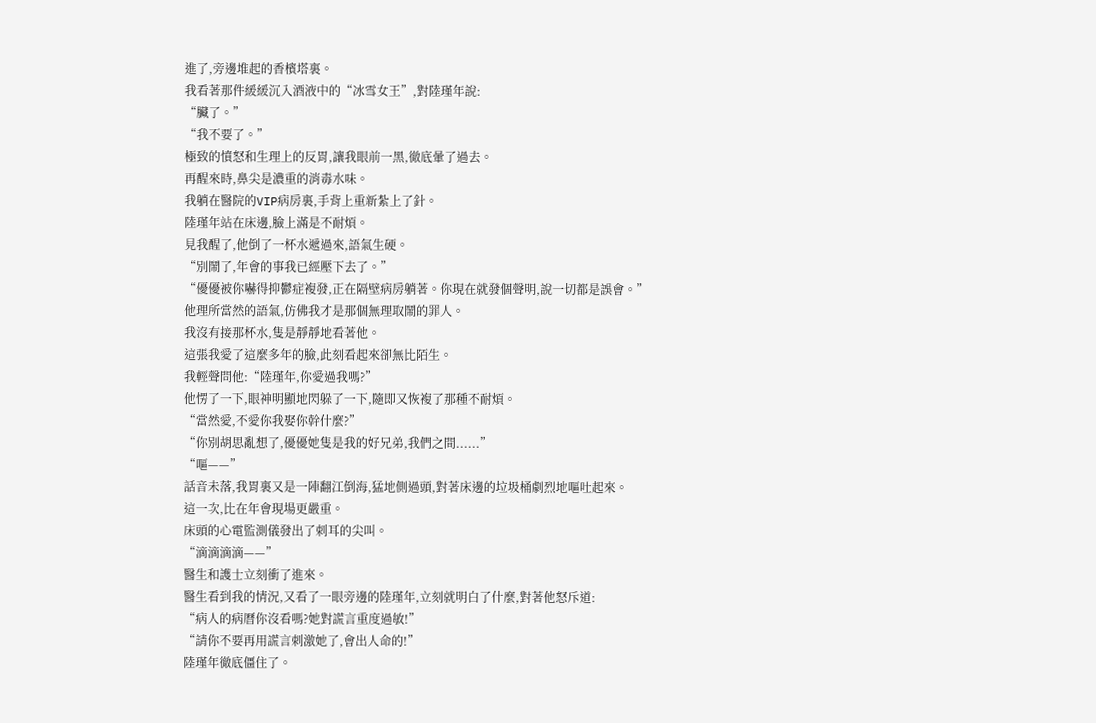進了,旁邊堆起的香檳塔裏。
我看著那件緩緩沉入酒液中的“冰雪女王”,對陸瑾年說:
“臟了。”
“我不要了。”
極致的憤怒和生理上的反胃,讓我眼前一黑,徹底暈了過去。
再醒來時,鼻尖是濃重的消毒水味。
我躺在醫院的VIP病房裏,手背上重新紮上了針。
陸瑾年站在床邊,臉上滿是不耐煩。
見我醒了,他倒了一杯水遞過來,語氣生硬。
“別鬧了,年會的事我已經壓下去了。”
“優優被你嚇得抑鬱症複發,正在隔壁病房躺著。你現在就發個聲明,說一切都是誤會。”
他理所當然的語氣,仿佛我才是那個無理取鬧的罪人。
我沒有接那杯水,隻是靜靜地看著他。
這張我愛了這麼多年的臉,此刻看起來卻無比陌生。
我輕聲問他:“陸瑾年,你愛過我嗎?”
他愣了一下,眼神明顯地閃躲了一下,隨即又恢複了那種不耐煩。
“當然愛,不愛你我娶你幹什麼?”
“你別胡思亂想了,優優她隻是我的好兄弟,我們之間......”
“嘔——”
話音未落,我胃裏又是一陣翻江倒海,猛地側過頭,對著床邊的垃圾桶劇烈地嘔吐起來。
這一次,比在年會現場更嚴重。
床頭的心電監測儀發出了刺耳的尖叫。
“滴滴滴滴——”
醫生和護士立刻衝了進來。
醫生看到我的情況,又看了一眼旁邊的陸瑾年,立刻就明白了什麼,對著他怒斥道:
“病人的病曆你沒看嗎?她對謊言重度過敏!”
“請你不要再用謊言刺激她了,會出人命的!”
陸瑾年徹底僵住了。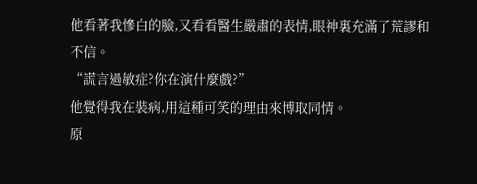他看著我慘白的臉,又看看醫生嚴肅的表情,眼神裏充滿了荒謬和不信。
“謊言過敏症?你在演什麼戲?”
他覺得我在裝病,用這種可笑的理由來博取同情。
原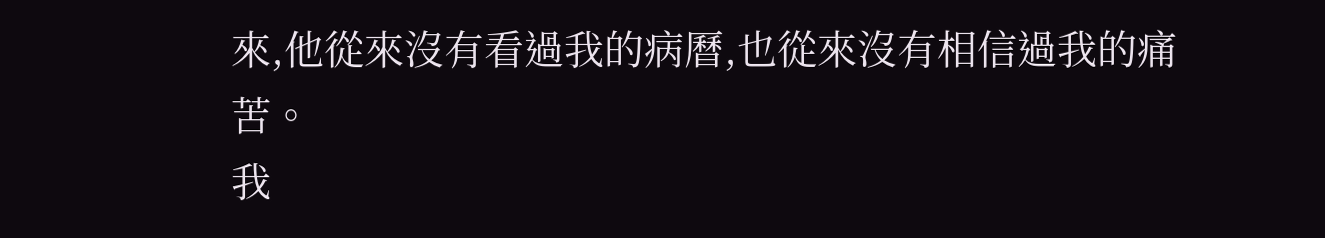來,他從來沒有看過我的病曆,也從來沒有相信過我的痛苦。
我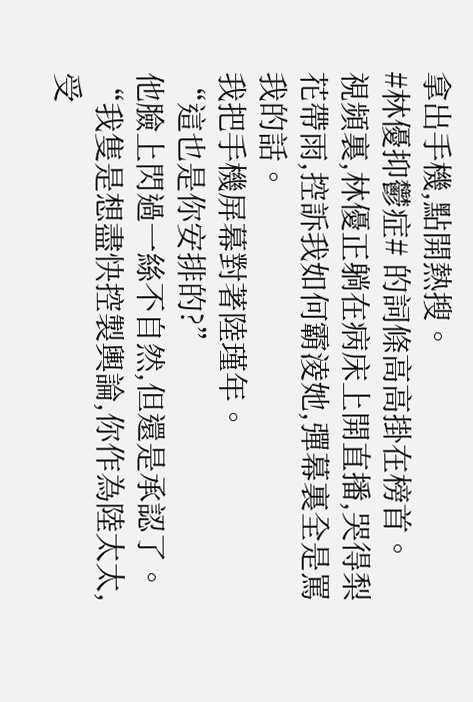拿出手機,點開熱搜。
#林優抑鬱症# 的詞條高高掛在榜首。
視頻裏,林優正躺在病床上開直播,哭得梨花帶雨,控訴我如何霸淩她,彈幕裏全是罵我的話。
我把手機屏幕對著陸瑾年。
“這也是你安排的?”
他臉上閃過一絲不自然,但還是承認了。
“我隻是想盡快控製輿論,你作為陸太太,受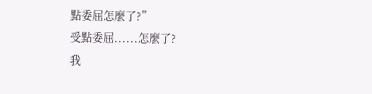點委屈怎麼了?”
受點委屈......怎麼了?
我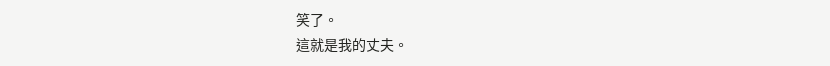笑了。
這就是我的丈夫。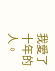我愛了十年的人。